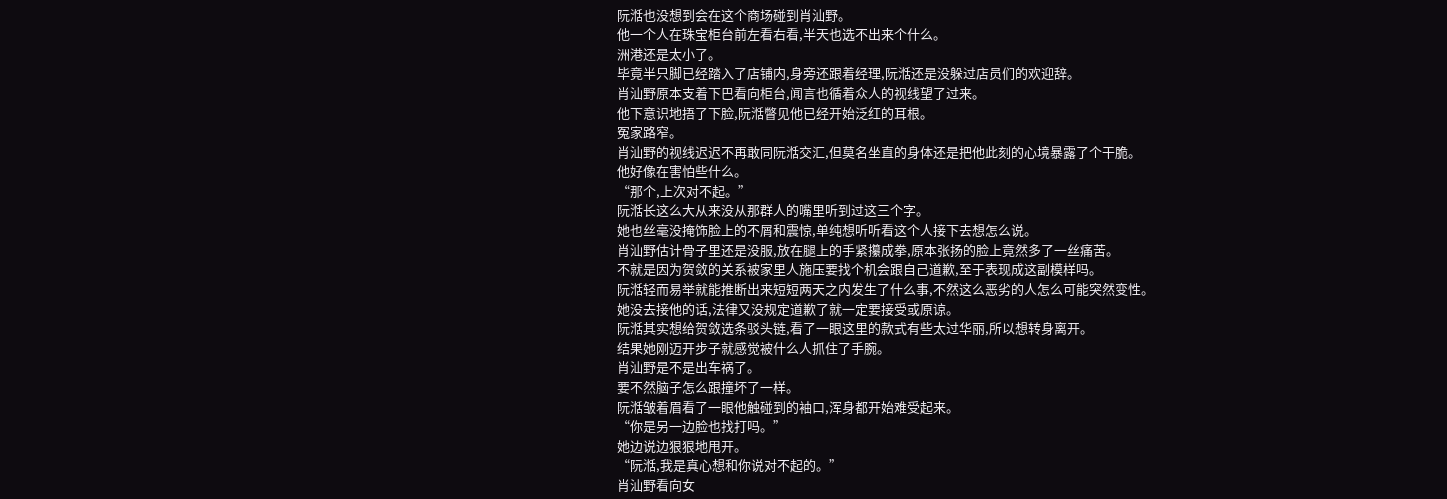阮湉也没想到会在这个商场碰到肖汕野。
他一个人在珠宝柜台前左看右看,半天也选不出来个什么。
洲港还是太小了。
毕竟半只脚已经踏入了店铺内,身旁还跟着经理,阮湉还是没躲过店员们的欢迎辞。
肖汕野原本支着下巴看向柜台,闻言也循着众人的视线望了过来。
他下意识地捂了下脸,阮湉瞥见他已经开始泛红的耳根。
冤家路窄。
肖汕野的视线迟迟不再敢同阮湉交汇,但莫名坐直的身体还是把他此刻的心境暴露了个干脆。
他好像在害怕些什么。
“那个,上次对不起。”
阮湉长这么大从来没从那群人的嘴里听到过这三个字。
她也丝毫没掩饰脸上的不屑和震惊,单纯想听听看这个人接下去想怎么说。
肖汕野估计骨子里还是没服,放在腿上的手紧攥成拳,原本张扬的脸上竟然多了一丝痛苦。
不就是因为贺敛的关系被家里人施压要找个机会跟自己道歉,至于表现成这副模样吗。
阮湉轻而易举就能推断出来短短两天之内发生了什么事,不然这么恶劣的人怎么可能突然变性。
她没去接他的话,法律又没规定道歉了就一定要接受或原谅。
阮湉其实想给贺敛选条驳头链,看了一眼这里的款式有些太过华丽,所以想转身离开。
结果她刚迈开步子就感觉被什么人抓住了手腕。
肖汕野是不是出车祸了。
要不然脑子怎么跟撞坏了一样。
阮湉皱着眉看了一眼他触碰到的袖口,浑身都开始难受起来。
“你是另一边脸也找打吗。”
她边说边狠狠地甩开。
“阮湉,我是真心想和你说对不起的。”
肖汕野看向女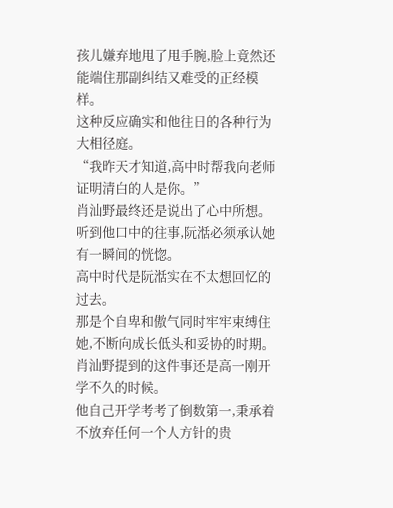孩儿嫌弃地甩了甩手腕,脸上竟然还能端住那副纠结又难受的正经模样。
这种反应确实和他往日的各种行为大相径庭。
“我昨天才知道,高中时帮我向老师证明清白的人是你。”
肖汕野最终还是说出了心中所想。
听到他口中的往事,阮湉必须承认她有一瞬间的恍惚。
高中时代是阮湉实在不太想回忆的过去。
那是个自卑和傲气同时牢牢束缚住她,不断向成长低头和妥协的时期。
肖汕野提到的这件事还是高一刚开学不久的时候。
他自己开学考考了倒数第一,秉承着不放弃任何一个人方针的贵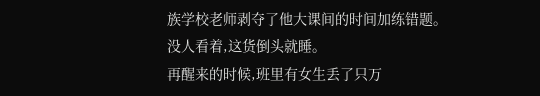族学校老师剥夺了他大课间的时间加练错题。
没人看着,这货倒头就睡。
再醒来的时候,班里有女生丢了只万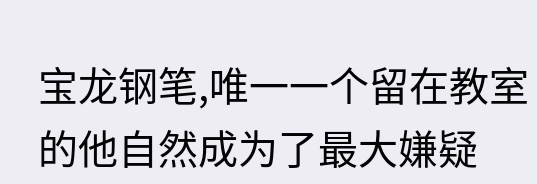宝龙钢笔,唯一一个留在教室的他自然成为了最大嫌疑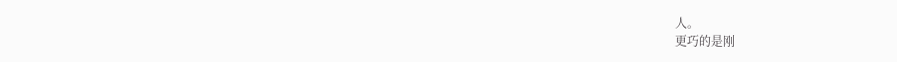人。
更巧的是刚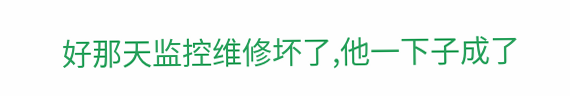好那天监控维修坏了,他一下子成了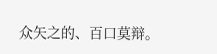众矢之的、百口莫辩。